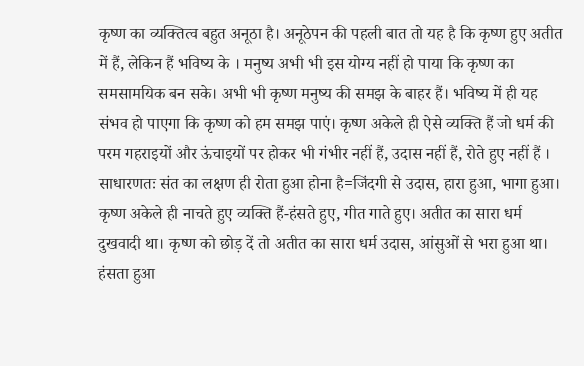कृष्ण का व्यक्तित्व बहुत अनूठा है। अनूठेपन की पहली बात तो यह है कि कृष्ण हुए अतीत में हैं, लेकिन हैं भविष्य के । मनुष्य अभी भी इस योग्य नहीं हो पाया कि कृष्ण का समसामयिक बन सके। अभी भी कृष्ण मनुष्य की समझ के बाहर हैं। भविष्य में ही यह संभव हो पाएगा कि कृष्ण को हम समझ पाएं। कृष्ण अकेले ही ऐसे व्यक्ति हैं जो धर्म की परम गहराइयों और ऊंचाइयों पर होकर भी गंभीर नहीं हैं, उदास नहीं हैं, रोते हुए नहीं हैं । साधारणतः संत का लक्षण ही रोता हुआ होना है=जिंदगी से उदास, हारा हुआ, भागा हुआ। कृष्ण अकेले ही नाचते हुए व्यक्ति हैं-हंसते हुए, गीत गाते हुए। अतीत का सारा धर्म दुखवादी था। कृष्ण को छोड़ दें तो अतीत का सारा धर्म उदास, आंसुओं से भरा हुआ था। हंसता हुआ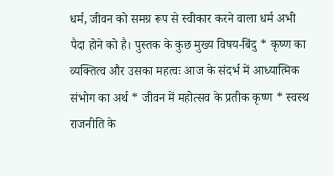धर्म, जीवन को समग्र रूप से स्वीकार करने वाला धर्म अभी पैदा होने को है। पुस्तक के कुछ मुख्य विषय-बिंदु * कृष्ण का व्यक्तित्व और उसका महत्वः आज के संदर्भ में आध्यात्मिक संभोग का अर्थ * जीवन में महोत्सव के प्रतीक कृष्ण * स्वस्थ राजनीति के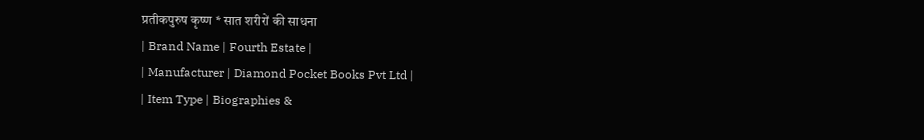प्रतीकपुरुष कृष्ण * सात शरीरों की साधना
| Brand Name | Fourth Estate |
| Manufacturer | Diamond Pocket Books Pvt Ltd |
| Item Type | Biographies &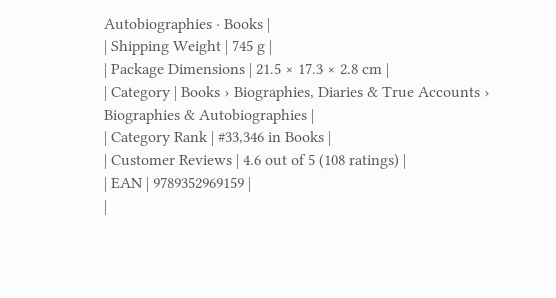Autobiographies · Books |
| Shipping Weight | 745 g |
| Package Dimensions | 21.5 × 17.3 × 2.8 cm |
| Category | Books › Biographies, Diaries & True Accounts › Biographies & Autobiographies |
| Category Rank | #33,346 in Books |
| Customer Reviews | 4.6 out of 5 (108 ratings) |
| EAN | 9789352969159 |
|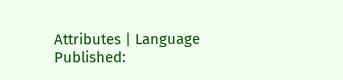Attributes | Language Published: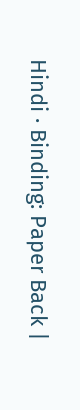Hindi · Binding: Paper Back |